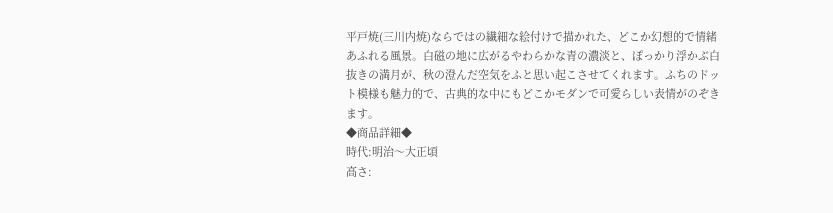平戸焼(三川内焼)ならではの繊細な絵付けで描かれた、どこか幻想的で情緒あふれる風景。白磁の地に広がるやわらかな青の濃淡と、ぽっかり浮かぶ白抜きの満月が、秋の澄んだ空気をふと思い起こさせてくれます。ふちのドット模様も魅力的で、古典的な中にもどこかモダンで可愛らしい表情がのぞきます。
◆商品詳細◆
時代:明治〜大正頃
高さ: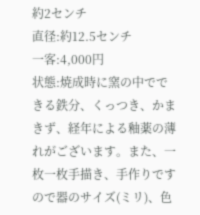約2センチ
直径:約12.5センチ
一客:4,000円
状態:焼成時に窯の中でできる鉄分、くっつき、かまきず、経年による釉薬の薄れがございます。また、一枚一枚手描き、手作りですので器のサイズ(ミリ)、色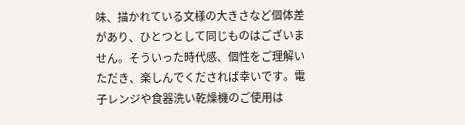味、描かれている文様の大きさなど個体差があり、ひとつとして同じものはございません。そういった時代感、個性をご理解いただき、楽しんでくだされば幸いです。電子レンジや食器洗い乾燥機のご使用は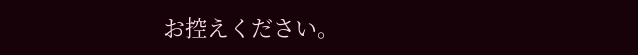お控えください。